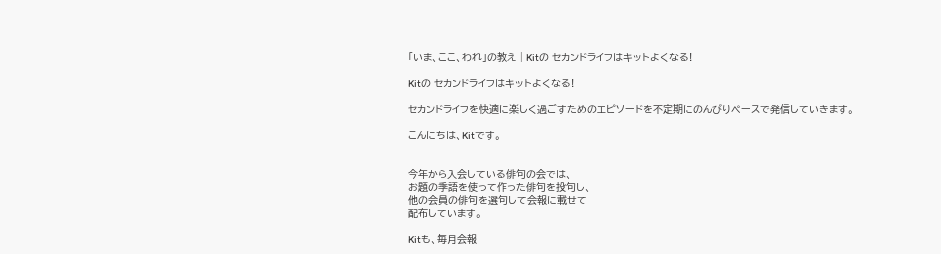「いま、ここ、われ」の教え | Kitの セカンドライフはキットよくなる!

Kitの セカンドライフはキットよくなる!

セカンドライフを快適に楽しく過ごすためのエピソードを不定期にのんびりペースで発信していきます。

こんにちは、Kitです。


今年から入会している俳句の会では、
お題の季語を使って作った俳句を投句し、
他の会員の俳句を選句して会報に載せて
配布しています。

Kitも、毎月会報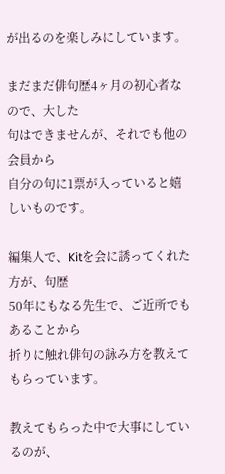が出るのを楽しみにしています。

まだまだ俳句歴4ヶ月の初心者なので、大した
句はできませんが、それでも他の会員から
自分の句に1票が入っていると嬉しいものです。

編集人で、Kitを会に誘ってくれた方が、句歴
50年にもなる先生で、ご近所でもあることから
折りに触れ俳句の詠み方を教えてもらっています。

教えてもらった中で大事にしているのが、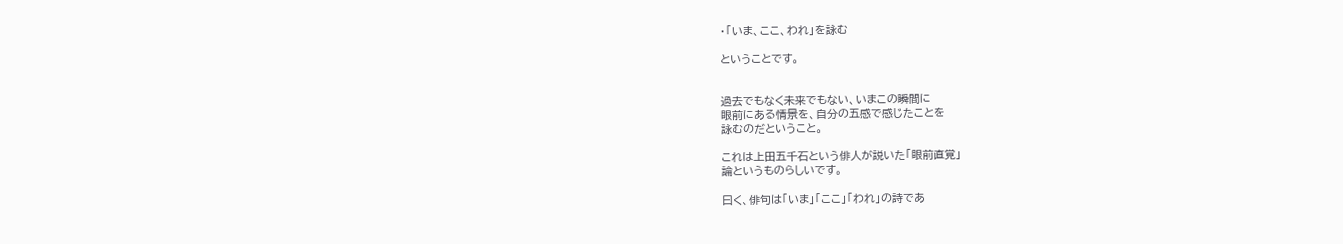・「いま、ここ、われ」を詠む

ということです。


過去でもなく未来でもない、いまこの瞬間に
眼前にある情景を、自分の五感で感じたことを
詠むのだということ。

これは上田五千石という俳人が説いた「眼前直覚」
論というものらしいです。

曰く、俳句は「いま」「ここ」「われ」の詩であ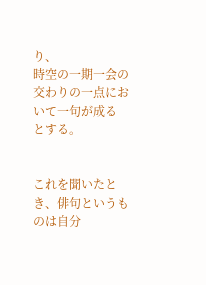り、
時空の一期一会の交わりの一点において一句が成る
とする。


これを聞いたとき、俳句というものは自分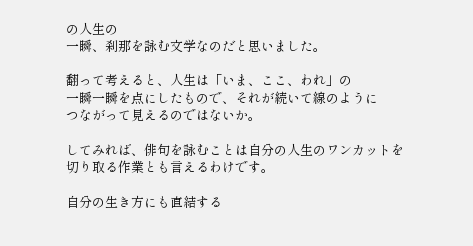の人生の
一瞬、刹那を詠む文学なのだと思いました。

翻って考えると、人生は「いま、ここ、われ」の
一瞬一瞬を点にしたもので、それが続いて線のように
つながって見えるのではないか。

してみれば、俳句を詠むことは自分の人生のワンカットを
切り取る作業とも言えるわけです。

自分の生き方にも直結する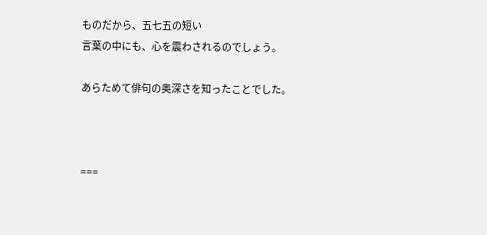ものだから、五七五の短い
言葉の中にも、心を震わされるのでしょう。

あらためて俳句の奥深さを知ったことでした。



===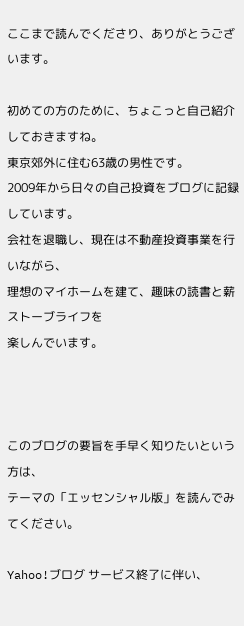ここまで読んでくださり、ありがとうございます。

初めての方のために、ちょこっと自己紹介しておきますね。
東京郊外に住む63歳の男性です。
2009年から日々の自己投資をブログに記録しています。
会社を退職し、現在は不動産投資事業を行いながら、
理想のマイホームを建て、趣味の読書と薪ストーブライフを
楽しんでいます。



このブログの要旨を手早く知りたいという方は、
テーマの「エッセンシャル版」を読んでみてください。

Yahoo!ブログ サービス終了に伴い、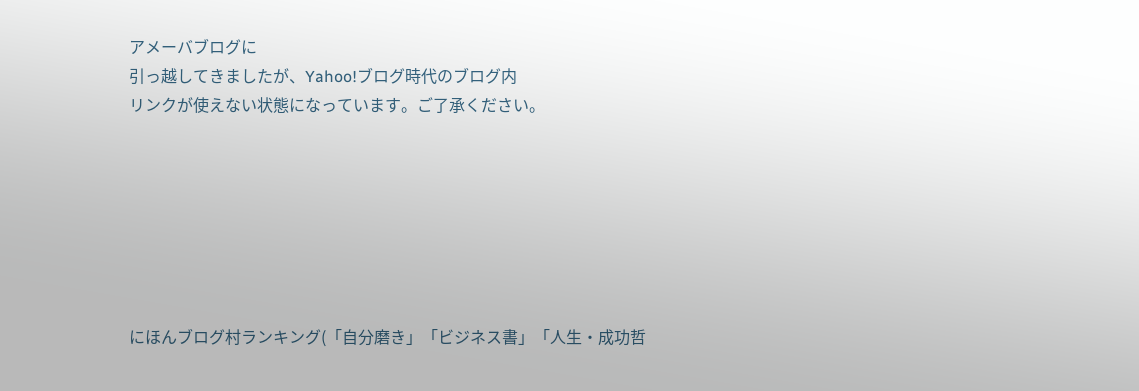アメーバブログに
引っ越してきましたが、Yahoo!ブログ時代のブログ内
リンクが使えない状態になっています。ご了承ください。







にほんブログ村ランキング(「自分磨き」「ビジネス書」「人生・成功哲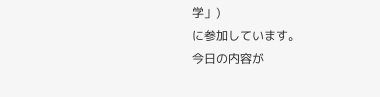学」)
に参加しています。
今日の内容が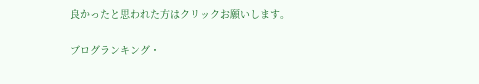良かったと思われた方はクリックお願いします。

ブログランキング・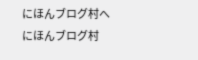にほんブログ村へにほんブログ村